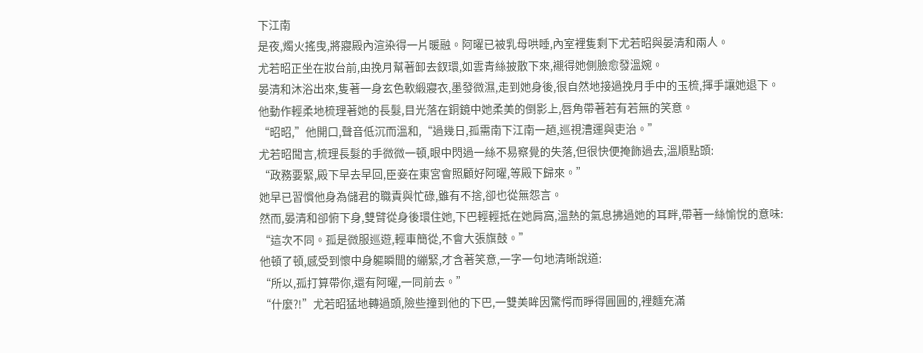下江南
是夜,燭火搖曳,將寢殿內渲染得一片暖融。阿曜已被乳母哄睡,內室裡隻剩下尤若昭與晏清和兩人。
尤若昭正坐在妝台前,由挽月幫著卸去釵環,如雲青絲披散下來,襯得她側臉愈發溫婉。
晏清和沐浴出來,隻著一身玄色軟緞寢衣,墨發微濕,走到她身後,很自然地接過挽月手中的玉梳,揮手讓她退下。
他動作輕柔地梳理著她的長髮,目光落在銅鏡中她柔美的倒影上,唇角帶著若有若無的笑意。
“昭昭,”他開口,聲音低沉而溫和,“過幾日,孤需南下江南一趟,巡視漕運與吏治。”
尤若昭聞言,梳理長髮的手微微一頓,眼中閃過一絲不易察覺的失落,但很快便掩飾過去,溫順點頭:
“政務要緊,殿下早去早回,臣妾在東宮會照顧好阿曜,等殿下歸來。”
她早已習慣他身為儲君的職責與忙碌,雖有不捨,卻也從無怨言。
然而,晏清和卻俯下身,雙臂從身後環住她,下巴輕輕抵在她肩窩,溫熱的氣息拂過她的耳畔,帶著一絲愉悅的意味:
“這次不同。孤是微服巡遊,輕車簡從,不會大張旗鼓。”
他頓了頓,感受到懷中身軀瞬間的繃緊,才含著笑意,一字一句地清晰說道:
“所以,孤打算帶你,還有阿曜,一同前去。”
“什麼?!”尤若昭猛地轉過頭,險些撞到他的下巴,一雙美眸因驚愕而睜得圓圓的,裡麵充滿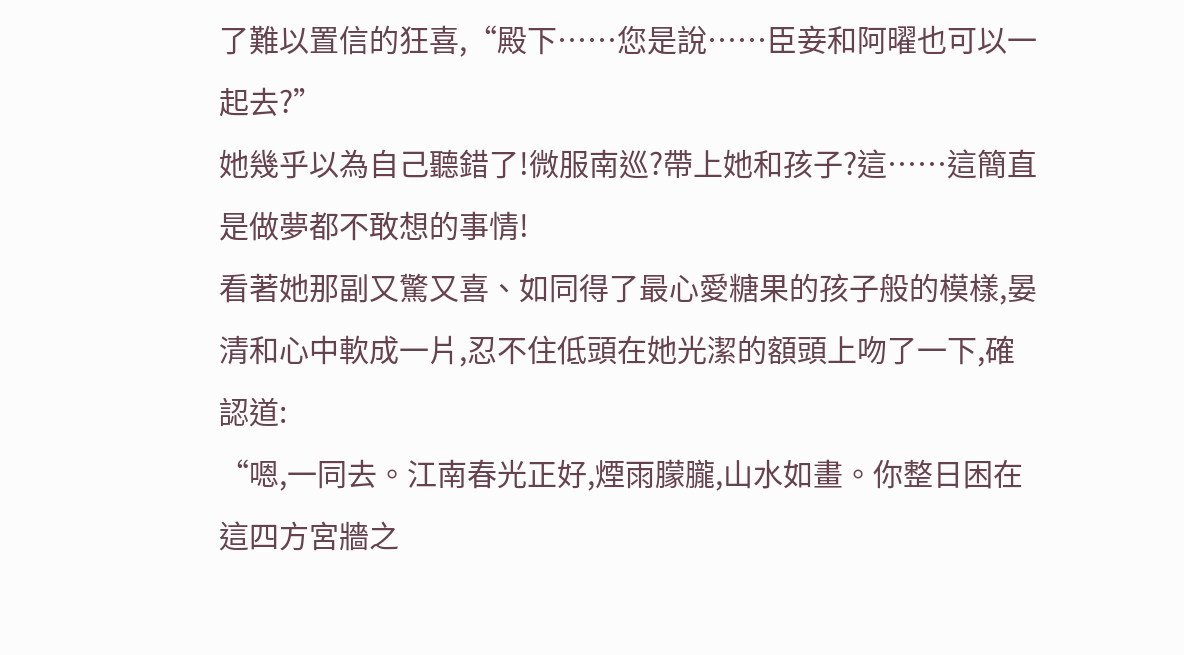了難以置信的狂喜,“殿下……您是說……臣妾和阿曜也可以一起去?”
她幾乎以為自己聽錯了!微服南巡?帶上她和孩子?這……這簡直是做夢都不敢想的事情!
看著她那副又驚又喜、如同得了最心愛糖果的孩子般的模樣,晏清和心中軟成一片,忍不住低頭在她光潔的額頭上吻了一下,確認道:
“嗯,一同去。江南春光正好,煙雨朦朧,山水如畫。你整日困在這四方宮牆之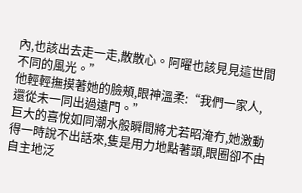內,也該出去走一走,散散心。阿曜也該見見這世間不同的風光。”
他輕輕撫摸著她的臉頰,眼神溫柔:“我們一家人,還從未一同出過遠門。”
巨大的喜悅如同潮水般瞬間將尤若昭淹冇,她激動得一時說不出話來,隻是用力地點著頭,眼圈卻不由自主地泛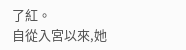了紅。
自從入宮以來,她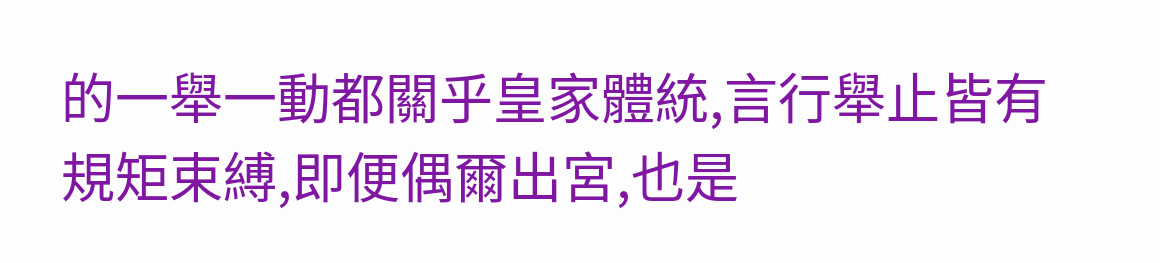的一舉一動都關乎皇家體統,言行舉止皆有規矩束縛,即便偶爾出宮,也是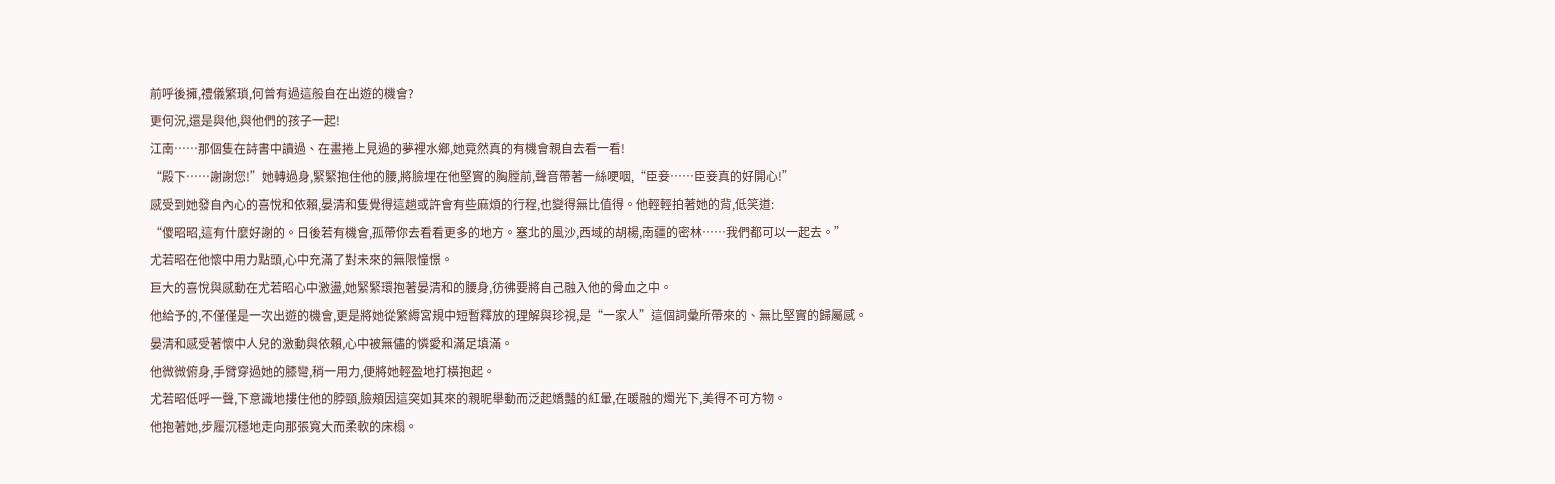前呼後擁,禮儀繁瑣,何曾有過這般自在出遊的機會?
更何況,還是與他,與他們的孩子一起!
江南……那個隻在詩書中讀過、在畫捲上見過的夢裡水鄉,她竟然真的有機會親自去看一看!
“殿下……謝謝您!”她轉過身,緊緊抱住他的腰,將臉埋在他堅實的胸膛前,聲音帶著一絲哽咽,“臣妾……臣妾真的好開心!”
感受到她發自內心的喜悅和依賴,晏清和隻覺得這趟或許會有些麻煩的行程,也變得無比值得。他輕輕拍著她的背,低笑道:
“傻昭昭,這有什麼好謝的。日後若有機會,孤帶你去看看更多的地方。塞北的風沙,西域的胡楊,南疆的密林……我們都可以一起去。”
尤若昭在他懷中用力點頭,心中充滿了對未來的無限憧憬。
巨大的喜悅與感動在尤若昭心中激盪,她緊緊環抱著晏清和的腰身,彷彿要將自己融入他的骨血之中。
他給予的,不僅僅是一次出遊的機會,更是將她從繁縟宮規中短暫釋放的理解與珍視,是“一家人”這個詞彙所帶來的、無比堅實的歸屬感。
晏清和感受著懷中人兒的激動與依賴,心中被無儘的憐愛和滿足填滿。
他微微俯身,手臂穿過她的膝彎,稍一用力,便將她輕盈地打橫抱起。
尤若昭低呼一聲,下意識地摟住他的脖頸,臉頰因這突如其來的親昵舉動而泛起嬌豔的紅暈,在暖融的燭光下,美得不可方物。
他抱著她,步履沉穩地走向那張寬大而柔軟的床榻。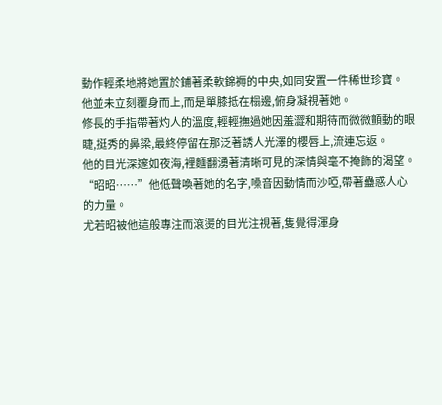動作輕柔地將她置於鋪著柔軟錦褥的中央,如同安置一件稀世珍寶。
他並未立刻覆身而上,而是單膝抵在榻邊,俯身凝視著她。
修長的手指帶著灼人的溫度,輕輕撫過她因羞澀和期待而微微顫動的眼睫,挺秀的鼻梁,最終停留在那泛著誘人光澤的櫻唇上,流連忘返。
他的目光深邃如夜海,裡麵翻湧著清晰可見的深情與毫不掩飾的渴望。
“昭昭……”他低聲喚著她的名字,嗓音因動情而沙啞,帶著蠱惑人心的力量。
尤若昭被他這般專注而滾燙的目光注視著,隻覺得渾身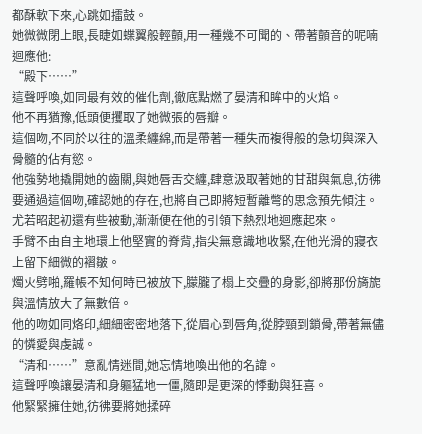都酥軟下來,心跳如擂鼓。
她微微閉上眼,長睫如蝶翼般輕顫,用一種幾不可聞的、帶著顫音的呢喃迴應他:
“殿下……”
這聲呼喚,如同最有效的催化劑,徹底點燃了晏清和眸中的火焰。
他不再猶豫,低頭便攫取了她微張的唇瓣。
這個吻,不同於以往的溫柔纏綿,而是帶著一種失而複得般的急切與深入骨髓的佔有慾。
他強勢地撬開她的齒關,與她唇舌交纏,肆意汲取著她的甘甜與氣息,彷彿要通過這個吻,確認她的存在,也將自己即將短暫離彆的思念預先傾注。
尤若昭起初還有些被動,漸漸便在他的引領下熱烈地迴應起來。
手臂不由自主地環上他堅實的脊背,指尖無意識地收緊,在他光滑的寢衣上留下細微的褶皺。
燭火劈啪,羅帳不知何時已被放下,朦朧了榻上交疊的身影,卻將那份旖旎與溫情放大了無數倍。
他的吻如同烙印,細細密密地落下,從眉心到唇角,從脖頸到鎖骨,帶著無儘的憐愛與虔誠。
“清和……”意亂情迷間,她忘情地喚出他的名諱。
這聲呼喚讓晏清和身軀猛地一僵,隨即是更深的悸動與狂喜。
他緊緊擁住她,彷彿要將她揉碎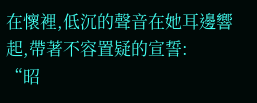在懷裡,低沉的聲音在她耳邊響起,帶著不容置疑的宣誓:
“昭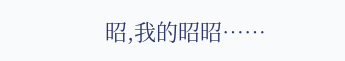昭,我的昭昭……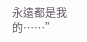永遠都是我的……”